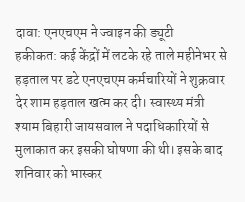दावा: एनएचएम ने ज्वाइन की ड्यूटी
हकीकत: कई केंद्रों में लटके रहे ताले महीनेभर से हड़ताल पर डटे एनएचएम कर्मचारियों ने शुक्रवार देर शाम हड़ताल खत्म कर दी। स्वास्थ्य मंत्री श्याम बिहारी जायसवाल ने पदाधिकारियों से मुलाकात कर इसकी घोषणा की थी। इसके बाद शनिवार को भास्कर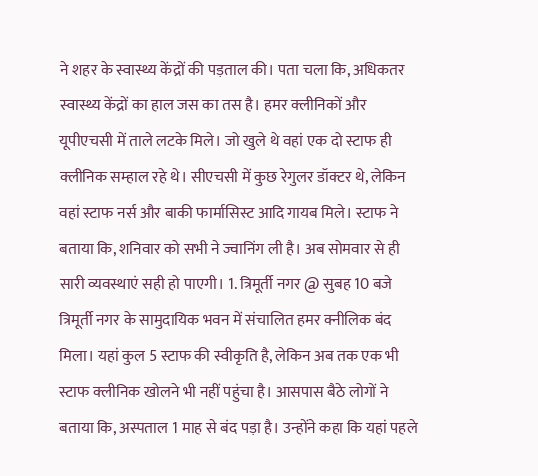ने शहर के स्वास्थ्य केंद्रों की पड़ताल की। पता चला कि, अधिकतर स्वास्थ्य केंद्रों का हाल जस का तस है। हमर क्लीनिकों और यूपीएचसी में ताले लटके मिले। जो खुले थे वहां एक दो स्टाफ ही क्लीनिक सम्हाल रहे थे। सीएचसी में कुछ रेगुलर डॉक्टर थे, लेकिन वहां स्टाफ नर्स और बाकी फार्मासिस्ट आदि गायब मिले। स्टाफ ने बताया कि, शनिवार को सभी ने ज्वानिंग ली है। अब सोमवार से ही सारी व्यवस्थाएं सही हो पाएगी। 1. त्रिमूर्ती नगर @ सुबह 10 बजे
त्रिमूर्ती नगर के सामुदायिक भवन में संचालित हमर क्नीलिक बंद मिला। यहां कुल 5 स्टाफ की स्वीकृति है, लेकिन अब तक एक भी स्टाफ क्लीनिक खोलने भी नहीं पहुंचा है। आसपास बैठे लोगों ने बताया कि, अस्पताल 1 माह से बंद पड़ा है। उन्होंने कहा कि यहां पहले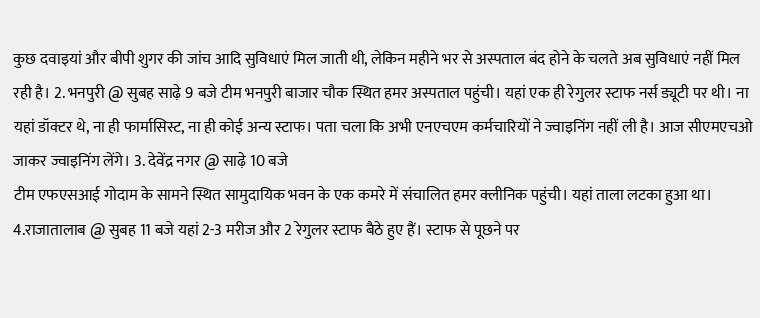कुछ दवाइयां और बीपी शुगर की जांच आदि सुविधाएं मिल जाती थी, लेकिन महीने भर से अस्पताल बंद होने के चलते अब सुविधाएं नहीं मिल रही है। 2. भनपुरी @ सुबह साढ़े 9 बजे टीम भनपुरी बाजार चौक स्थित हमर अस्पताल पहुंची। यहां एक ही रेगुलर स्टाफ नर्स ड्यूटी पर थी। ना यहां डॉक्टर थे, ना ही फार्मासिस्ट, ना ही कोई अन्य स्टाफ। पता चला कि अभी एनएचएम कर्मचारियों ने ज्वाइनिंग नहीं ली है। आज सीएमएचओ जाकर ज्वाइनिंग लेंगे। 3. देवेंद्र नगर @ साढ़े 10 बजे
टीम एफएसआई गोदाम के सामने स्थित सामुदायिक भवन के एक कमरे में संचालित हमर क्लीनिक पहुंची। यहां ताला लटका हुआ था। 4.राजातालाब @ सुबह 11 बजे यहां 2-3 मरीज और 2 रेगुलर स्टाफ बैठे हुए हैं। स्टाफ से पूछने पर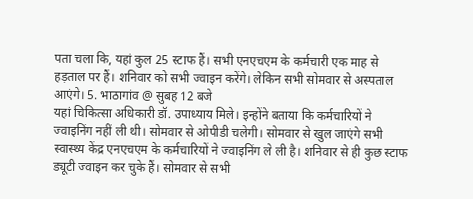पता चला कि, यहां कुल 25 स्टाफ हैं। सभी एनएचएम के कर्मचारी एक माह से हड़ताल पर हैं। शनिवार को सभी ज्वाइन करेंगे। लेकिन सभी सोमवार से अस्पताल आएंगे। 5. भाठागांव @ सुबह 12 बजे
यहां चिकित्सा अधिकारी डॉ. उपाध्याय मिले। इन्होंने बताया कि कर्मचारियों ने ज्वाइनिंग नहीं ली थी। सोमवार से ओपीडी चलेगी। सोमवार से खुल जाएंगे सभी स्वास्थ्य केंद्र एनएचएम के कर्मचारियों ने ज्वाइनिंग ले ली है। शनिवार से ही कुछ स्टाफ ड्यूटी ज्वाइन कर चुके हैं। सोमवार से सभी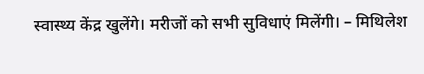स्वास्थ्य केंद्र खुलेंगे। मरीजों को सभी सुविधाएं मिलेंगी। – मिथिलेश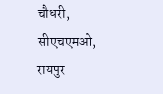चौधरी, सीएचएमओ, रायपुर